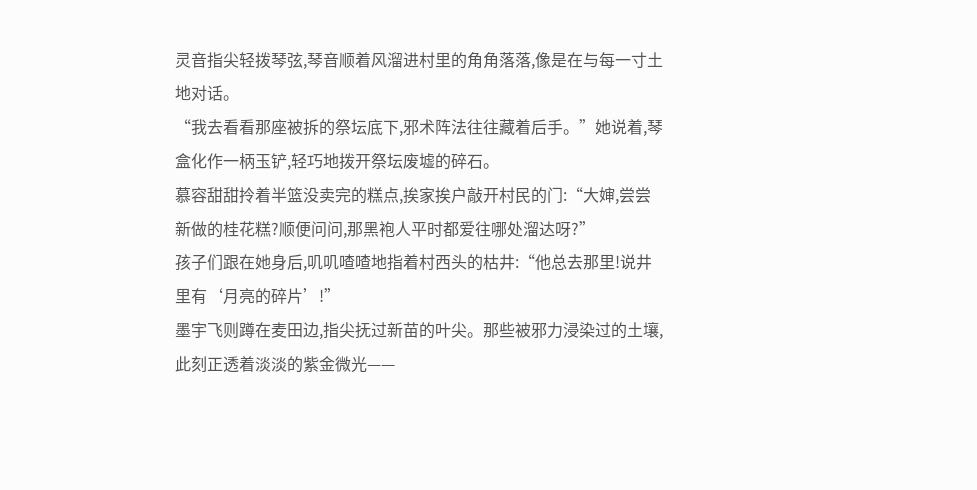灵音指尖轻拨琴弦,琴音顺着风溜进村里的角角落落,像是在与每一寸土地对话。
“我去看看那座被拆的祭坛底下,邪术阵法往往藏着后手。”她说着,琴盒化作一柄玉铲,轻巧地拨开祭坛废墟的碎石。
慕容甜甜拎着半篮没卖完的糕点,挨家挨户敲开村民的门:“大婶,尝尝新做的桂花糕?顺便问问,那黑袍人平时都爱往哪处溜达呀?”
孩子们跟在她身后,叽叽喳喳地指着村西头的枯井:“他总去那里!说井里有‘月亮的碎片’!”
墨宇飞则蹲在麦田边,指尖抚过新苗的叶尖。那些被邪力浸染过的土壤,此刻正透着淡淡的紫金微光——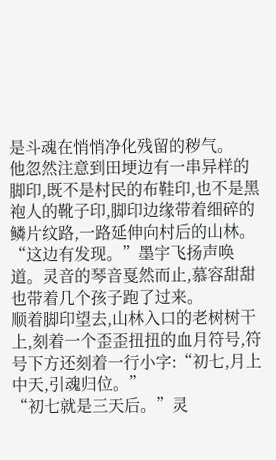是斗魂在悄悄净化残留的秽气。
他忽然注意到田埂边有一串异样的脚印,既不是村民的布鞋印,也不是黑袍人的靴子印,脚印边缘带着细碎的鳞片纹路,一路延伸向村后的山林。
“这边有发现。”墨宇飞扬声唤道。灵音的琴音戛然而止,慕容甜甜也带着几个孩子跑了过来。
顺着脚印望去,山林入口的老树树干上,刻着一个歪歪扭扭的血月符号,符号下方还刻着一行小字:“初七,月上中天,引魂归位。”
“初七就是三天后。”灵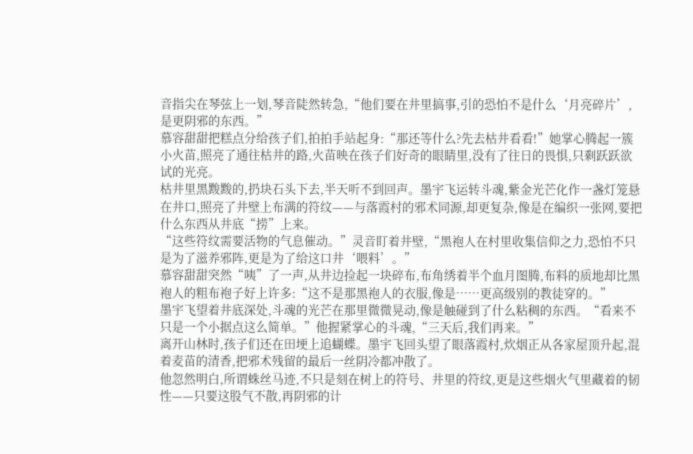音指尖在琴弦上一划,琴音陡然转急,“他们要在井里搞事,引的恐怕不是什么‘月亮碎片’,是更阴邪的东西。”
慕容甜甜把糕点分给孩子们,拍拍手站起身:“那还等什么?先去枯井看看!”她掌心腾起一簇小火苗,照亮了通往枯井的路,火苗映在孩子们好奇的眼睛里,没有了往日的畏惧,只剩跃跃欲试的光亮。
枯井里黑黢黢的,扔块石头下去,半天听不到回声。墨宇飞运转斗魂,紫金光芒化作一盏灯笼悬在井口,照亮了井壁上布满的符纹——与落霞村的邪术同源,却更复杂,像是在编织一张网,要把什么东西从井底“捞”上来。
“这些符纹需要活物的气息催动。”灵音盯着井壁,“黑袍人在村里收集信仰之力,恐怕不只是为了滋养邪阵,更是为了给这口井‘喂料’。”
慕容甜甜突然“咦”了一声,从井边捡起一块碎布,布角绣着半个血月图腾,布料的质地却比黑袍人的粗布袍子好上许多:“这不是那黑袍人的衣服,像是……更高级别的教徒穿的。”
墨宇飞望着井底深处,斗魂的光芒在那里微微晃动,像是触碰到了什么粘稠的东西。“看来不只是一个小据点这么简单。”他握紧掌心的斗魂,“三天后,我们再来。”
离开山林时,孩子们还在田埂上追蝴蝶。墨宇飞回头望了眼落霞村,炊烟正从各家屋顶升起,混着麦苗的清香,把邪术残留的最后一丝阴冷都冲散了。
他忽然明白,所谓蛛丝马迹,不只是刻在树上的符号、井里的符纹,更是这些烟火气里藏着的韧性——只要这股气不散,再阴邪的计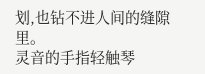划,也钻不进人间的缝隙里。
灵音的手指轻触琴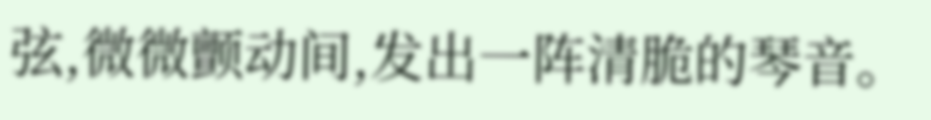弦,微微颤动间,发出一阵清脆的琴音。